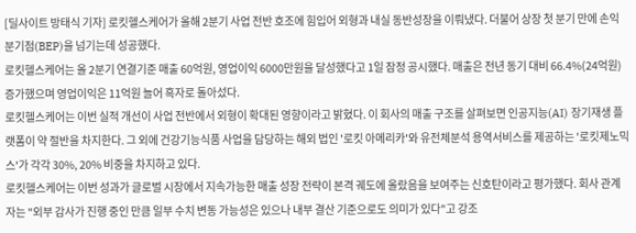[딜사이트 방태식 기자] 로킷헬스케어가 올해 2분기 사업 전반 호조에 힘입어 외형과 내실 동반성장을 이뤄냈다. 더불어 상장 첫 분기 만에 손익분기점(BEP)을 넘기는데 성공했다.
로킷헬스케어는 올 2분기 연결기준 매출 60억원, 영업이익 6000만원을 달성했다고 1일 잠정 공시했다. 매출은 전년 동기 대비 66.4%(24억원) 증가했으며 영업이익은 11억원 늘어 흑자로 돌아섰다.
로킷헬스케어는 이번 실적 개선이 사업 전반에서 외형이 확대된 영향이라고 밝혔다. 이 회사의 매출 구조를 살펴보면 인공지능(AI) 장기재생 플랫폼이 약 절반을 차지한다. 그 외에 건강기능식품 사업을 담당하는 해외 법인 '로킷 아메리카'와 유전체분석 용역서비스를 제공하는 '로킷제노믹스'가 각각 30%, 20% 비중을 차지하고 있다.
로킷헬스케어는 이번 성과가 글로벌 시장에서 지속가능한 매출 성장 전략이 본격 궤도에 올랐음을 보여주는 신호탄이라고 평가했다. 회사 관계자는 "외부 감사가 진행 중인 만큼 일부 수치 변동 가능성은 있으나 내부 결산 기준으로도 의미가 있다"고 강조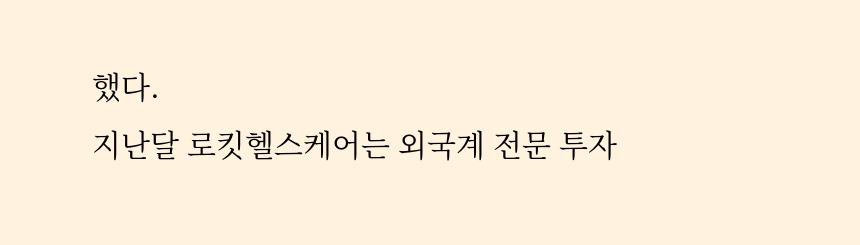했다.
지난달 로킷헬스케어는 외국계 전문 투자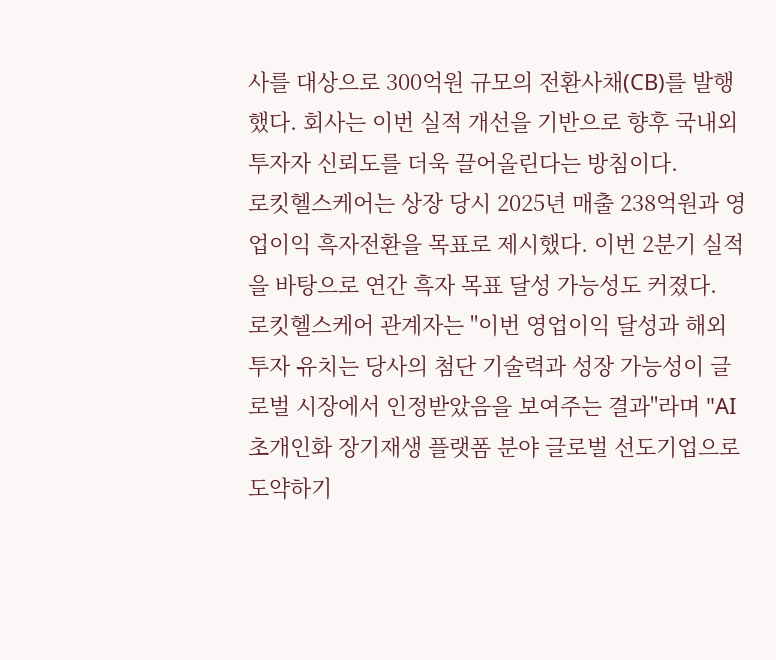사를 대상으로 300억원 규모의 전환사채(CB)를 발행했다. 회사는 이번 실적 개선을 기반으로 향후 국내외 투자자 신뢰도를 더욱 끌어올린다는 방침이다.
로킷헬스케어는 상장 당시 2025년 매출 238억원과 영업이익 흑자전환을 목표로 제시했다. 이번 2분기 실적을 바탕으로 연간 흑자 목표 달성 가능성도 커졌다.
로킷헬스케어 관계자는 "이번 영업이익 달성과 해외 투자 유치는 당사의 첨단 기술력과 성장 가능성이 글로벌 시장에서 인정받았음을 보여주는 결과"라며 "AI 초개인화 장기재생 플랫폼 분야 글로벌 선도기업으로 도약하기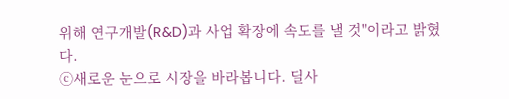위해 연구개발(R&D)과 사업 확장에 속도를 낼 것"이라고 밝혔다.
ⓒ새로운 눈으로 시장을 바라봅니다. 딜사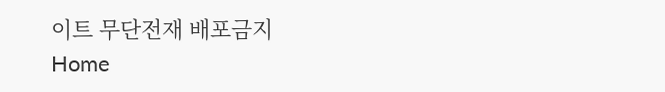이트 무단전재 배포금지
Home